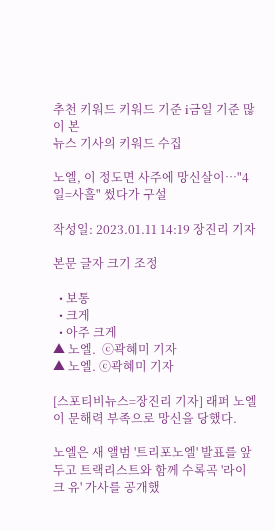추천 키워드 키워드 기준 i금일 기준 많이 본
뉴스 기사의 키워드 수집

노엘, 이 정도면 사주에 망신살이…"4일=사흘" 썼다가 구설

작성일: 2023.01.11 14:19 장진리 기자

본문 글자 크기 조정

  • 보통
  • 크게
  • 아주 크게
▲ 노엘.  ⓒ곽혜미 기자
▲ 노엘. ⓒ곽혜미 기자

[스포티비뉴스=장진리 기자] 래퍼 노엘이 문해력 부족으로 망신을 당했다.

노엘은 새 앨범 '트리포노엘' 발표를 앞두고 트랙리스트와 함께 수록곡 '라이크 유' 가사를 공개했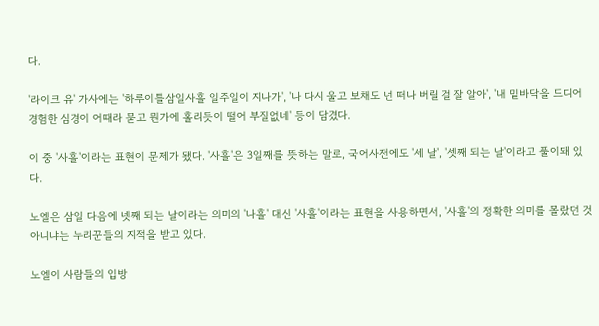다.

'라이크 유' 가사에는 '하루이틀삼일사흘 일주일이 지나가', '나 다시 울고 보채도 넌 떠나 버릴 걸 잘 알아', '내 밑바닥을 드디어 경험한 심경이 어때라 묻고 뭔가에 홀리듯이 떨어 부질없네' 등이 담겼다.

이 중 '사흘'이라는 표현이 문제가 됐다. '사흘'은 3일째를 뜻하는 말로, 국어사전에도 '세 날', '셋째 되는 날'이라고 풀이돼 있다.

노엘은 삼일 다음에 넷째 되는 날이라는 의미의 '나흘' 대신 '사흘'이라는 표현을 사용하면서, '사흘'의 정확한 의미를 몰랐던 것 아니냐는 누리꾼들의 지적을 받고 있다.

노엘이 사람들의 입방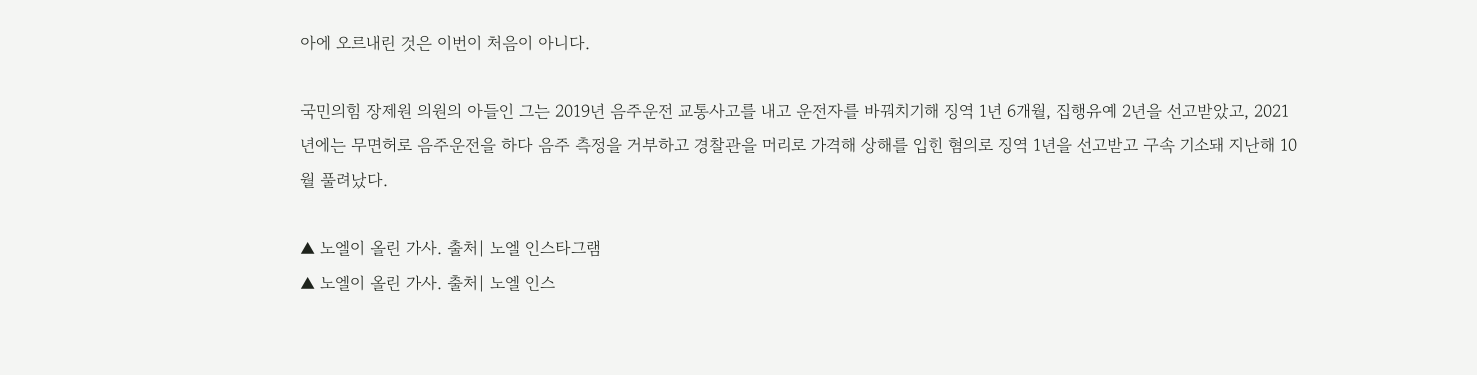아에 오르내린 것은 이번이 처음이 아니다.

국민의힘 장제원 의원의 아들인 그는 2019년 음주운전 교통사고를 내고 운전자를 바꿔치기해 징역 1년 6개월, 집행유예 2년을 선고받았고, 2021년에는 무면허로 음주운전을 하다 음주 측정을 거부하고 경찰관을 머리로 가격해 상해를 입힌 혐의로 징역 1년을 선고받고 구속 기소돼 지난해 10월 풀려났다.

▲ 노엘이 올린 가사. 출처| 노엘 인스타그램
▲ 노엘이 올린 가사. 출처| 노엘 인스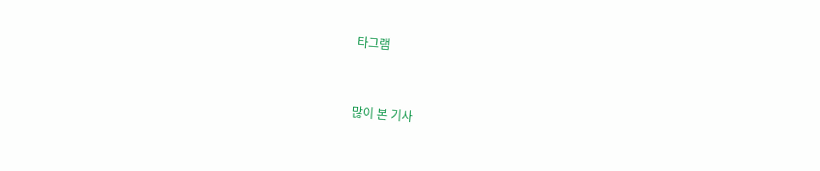타그램



많이 본 기사